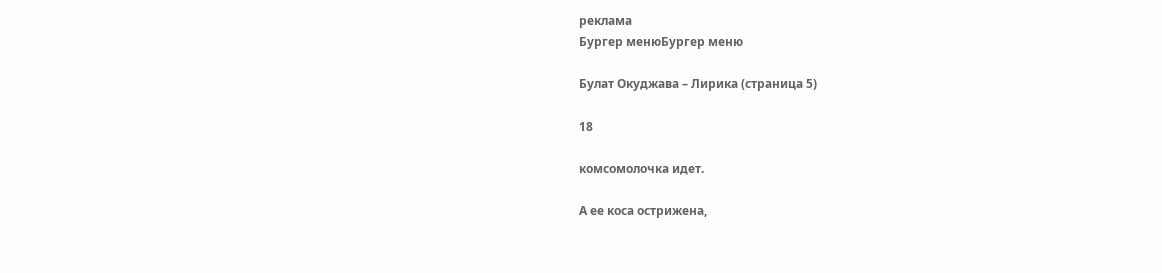реклама
Бургер менюБургер меню

Булат Окуджава – Лирика (страница 5)

18

комсомолочка идет.

А ее коса острижена,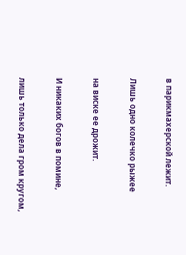в парикмахерской лежит.

Лишь одно колечко рыжее

на виске ее дрожит.

И никаких богов в помине,

лишь только дела гром кругом,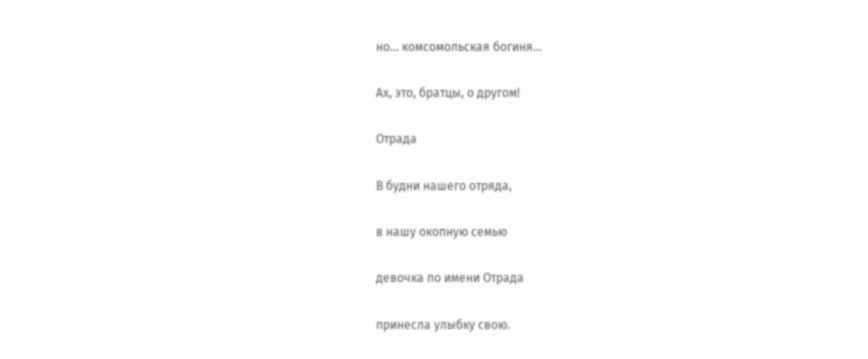но… комсомольская богиня…

Ах, это, братцы, о другом!

Отрада

В будни нашего отряда,

в нашу окопную семью

девочка по имени Отрада

принесла улыбку свою.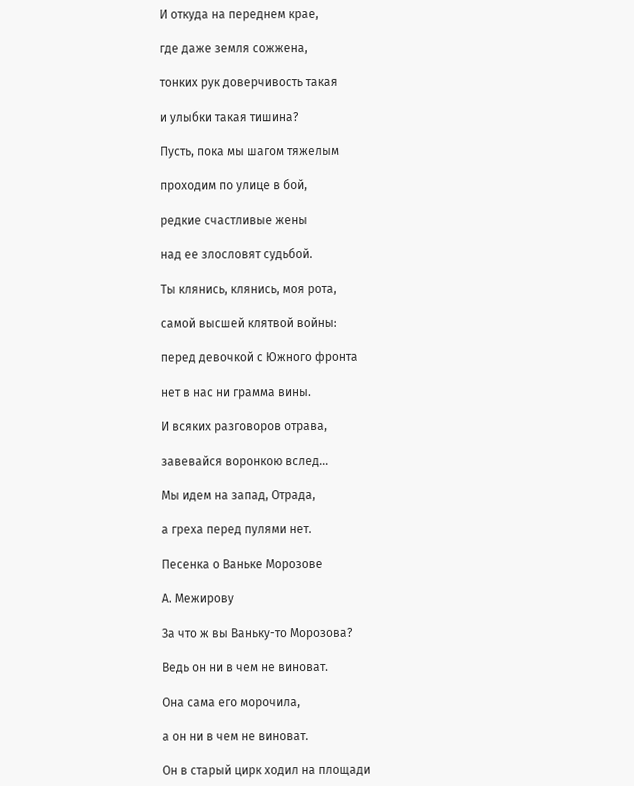И откуда на переднем крае,

где даже земля сожжена,

тонких рук доверчивость такая

и улыбки такая тишина?

Пусть, пока мы шагом тяжелым

проходим по улице в бой,

редкие счастливые жены

над ее злословят судьбой.

Ты клянись, клянись, моя рота,

самой высшей клятвой войны:

перед девочкой с Южного фронта

нет в нас ни грамма вины.

И всяких разговоров отрава,

завевайся воронкою вслед…

Мы идем на запад, Отрада,

а греха перед пулями нет.

Песенка о Ваньке Морозове

А. Межирову

За что ж вы Ваньку-то Морозова?

Ведь он ни в чем не виноват.

Она сама его морочила,

а он ни в чем не виноват.

Он в старый цирк ходил на площади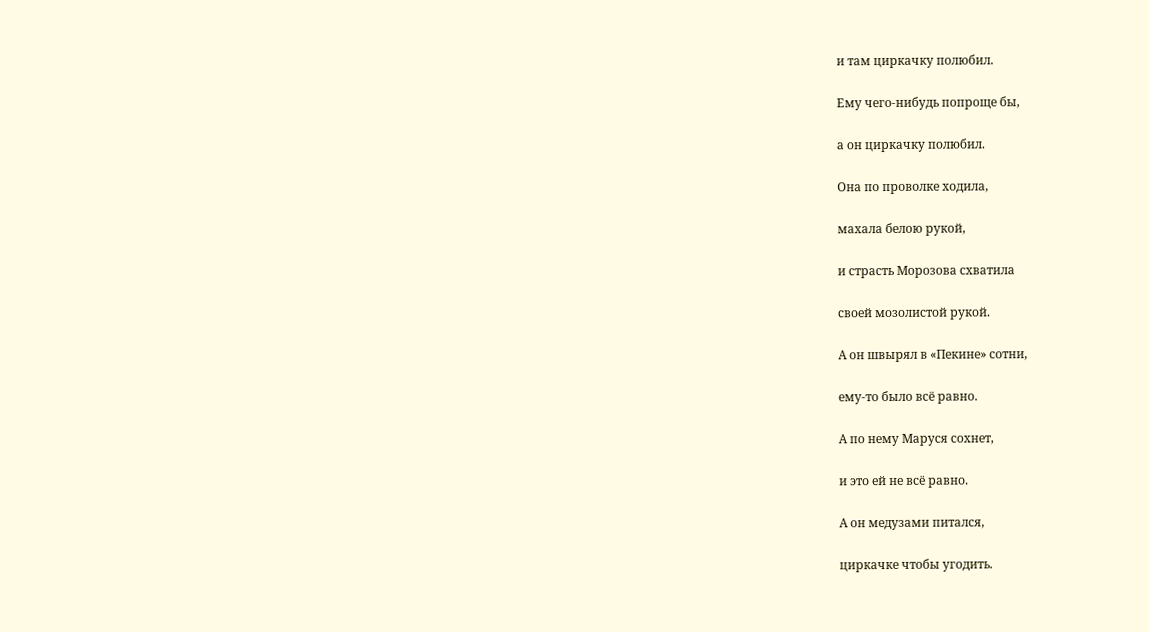и там циркачку полюбил.

Ему чего-нибудь попроще бы,

а он циркачку полюбил.

Она по проволке ходила,

махала белою рукой,

и страсть Морозова схватила

своей мозолистой рукой.

А он швырял в «Пекине» сотни,

ему-то было всё равно.

А по нему Маруся сохнет,

и это ей не всё равно.

А он медузами питался,

циркачке чтобы угодить.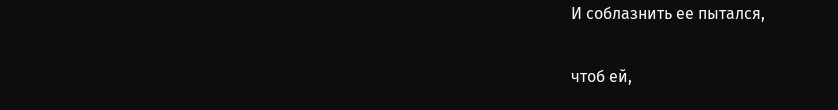И соблазнить ее пытался,

чтоб ей,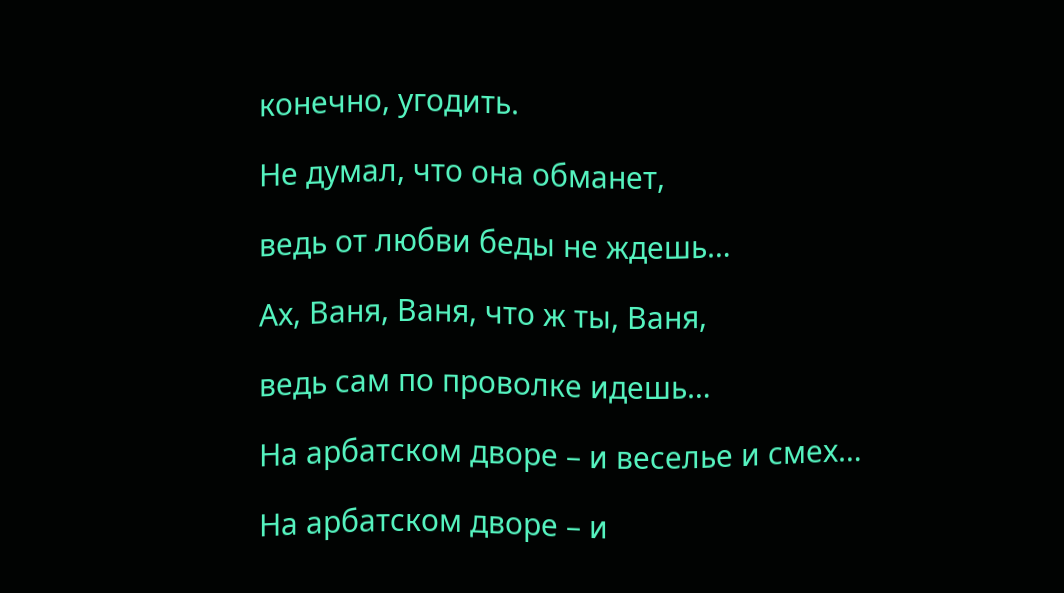конечно, угодить.

Не думал, что она обманет,

ведь от любви беды не ждешь…

Ах, Ваня, Ваня, что ж ты, Ваня,

ведь сам по проволке идешь…

На арбатском дворе – и веселье и смех…

На арбатском дворе – и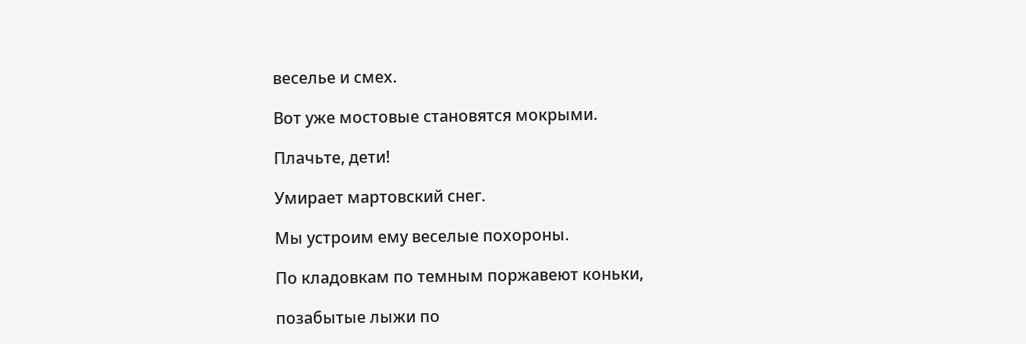веселье и смех.

Вот уже мостовые становятся мокрыми.

Плачьте, дети!

Умирает мартовский снег.

Мы устроим ему веселые похороны.

По кладовкам по темным поржавеют коньки,

позабытые лыжи по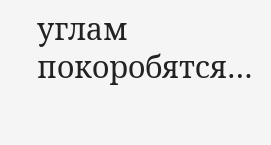углам покоробятся…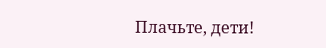Плачьте, дети!